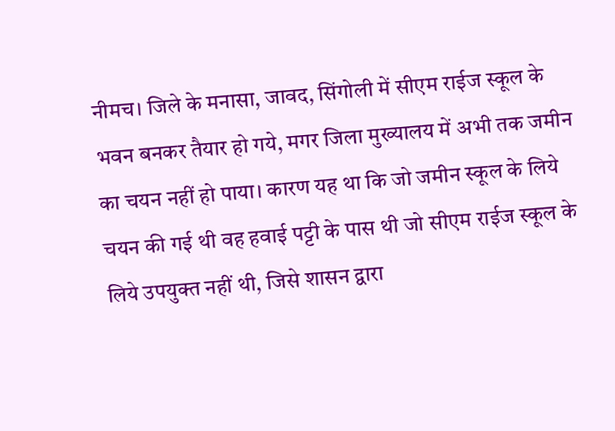नीमच। जिले के मनासा, जावद, सिंगोली में सीएम राईज स्कूल के भवन बनकर तैयार हो गये, मगर जिला मुख्यालय में अभी तक जमीन का चयन नहीं हो पाया। कारण यह था कि जो जमीन स्कूल के लिये चयन की गई थी वह हवाई पट्टी के पास थी जो सीएम राईज स्कूल के लिये उपयुक्त नहीं थी, जिसे शासन द्वारा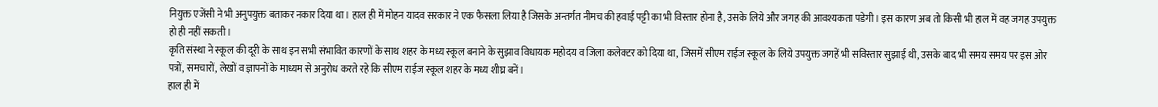नियुक्त एजेंसी ने भी अनुपयुक्त बताकर नकार दिया था। हाल ही में मोहन यादव सरकार ने एक फैसला लिया है जिसके अन्तर्गत नीमच की हवाई पट्टी का भी विस्तार होना है, उसके लिये और जगह की आवश्यकता पडेगी। इस कारण अब तो किसी भी हाल में वह जगह उपयुक्त हो ही नहीं सकती।
कृति संस्था ने स्कूल की दूरी के साथ इन सभी संभावित कारणों के साथ शहर के मध्य स्कूल बनाने के सुझाव विधायक महोदय व जिला कलेक्टर को दिया था, जिसमें सीएम राईज स्कूल के लिये उपयुक्त जगहें भी सविस्तार सुझाई थी, उसके बाद भी समय समय पर इस ओर पत्रों, समचारों, लेखों व ज्ञापनों के माध्यम से अनुरोध करते रहे कि सीएम राईज स्कूल शहर के मध्य शीघ्र बनें।
हाल ही में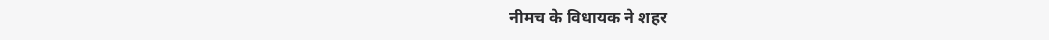नीमच के विधायक ने शहर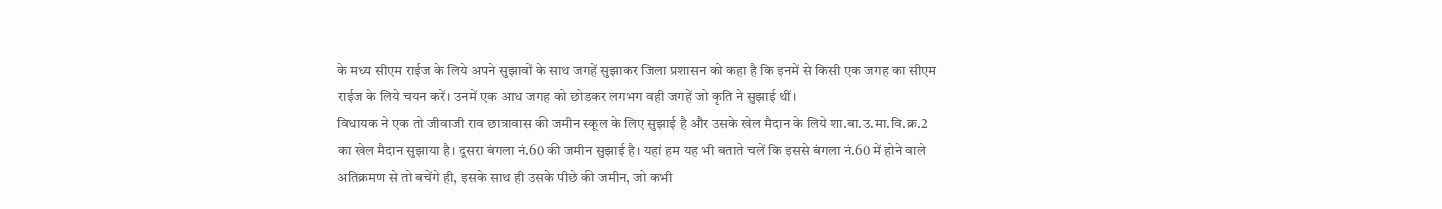के मध्य सीएम राईज के लिये अपने सुझावों के साथ जगहें सुझाकर जिला प्रशासन को कहा है कि इनमें से किसी एक जगह का सीएम राईज के लिये चयन करें। उनमें एक आध जगह को छोडकर लगभग वही जगहें जो कृति ने सुझाई थीं।
विधायक ने एक तो जीवाजी राव छात्रावास की जमीन स्कूल के लिए सुझाई है और उसके खेल मैदान के लिये शा.बा.उ.मा.वि.क्र.2 का खेल मैदान सुझाया है। दूसरा बंगला नं.60 की जमीन सुझाई है। यहां हम यह भी बताते चलें कि इससे बंगला नं.60 में होने वाले अतिक्रमण से तो बचेंगे ही, इसके साथ ही उसके पीछे की जमीन, जो कभी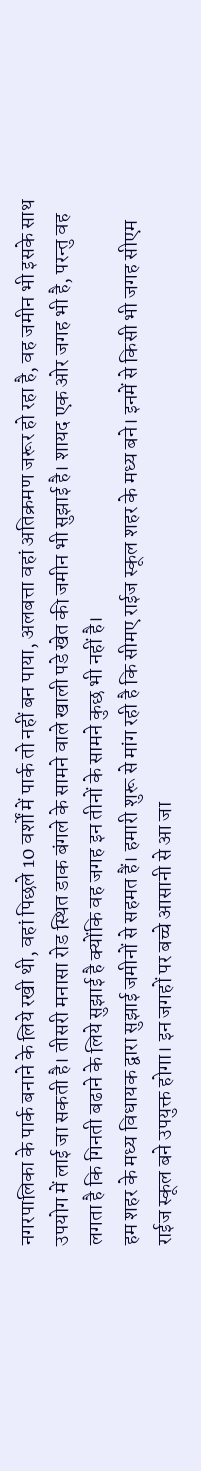नगरपालिका के पार्क बनाने के लिये रखी थी, वहां पिछले 10 वर्शों में पार्क तो नहीं बन पाया, अलबत्ता वहां अतिक्रमण जरूर हो रहा है, वह जमीन भी इसके साथ उपयोग में लाई जा सकती है। तीसरी मनासा रोड स्थित डाक बंगले के सामने वाले खाली पडे खेत की जमीन भी सुझाई है। शायद एक ओर जगह भी है, परन्तु वह लगता है कि गिनती बढाने के लिये सुझाई है क्योंकि वह जगह इन तीनों के सामने कुछ भी नहीं है।
हम शहर के मध्य विधायक द्वारा सुझाई जमीनों से सहमत हैं। हमारी शुरू से मांग रही है कि सीमए राईज स्कूल शहर के मध्य बने। इनमें से किसी भी जगह सीएम राईज स्कूल बने उपयुक्त होगा। इन जगहों पर बच्चे आसानी से आ जा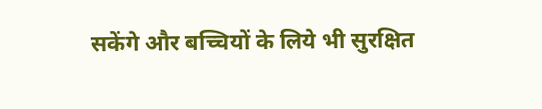सकेंगे और बच्चियों के लिये भी सुरक्षित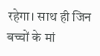रहेगा। साथ ही जिन बच्चों के मां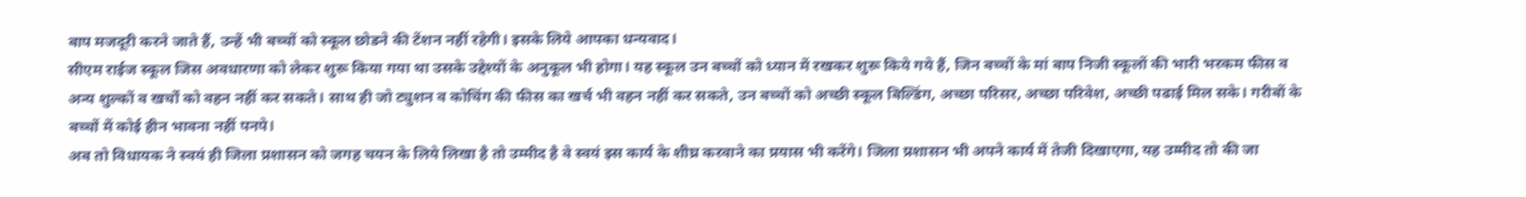बाप मजदूरी करने जाते हैं, उन्हें भी बच्चों को स्कूल छोडने की टेंशन नहीं रहेगी। इसके लिये आपका धन्यवाद।
सीएम राईज स्कूल जिस अवधारणा को लेकर शुरू किया गया था उसके उद्देश्यों के अनुकूल भी होगा। यह स्कूल उन बच्चों को ध्यान में रखकर शुरू किये गये हैं, जिन बच्चों के मां बाप निजी स्कूलों की भारी भरकम फीस व अन्य शुल्कों व खर्चों को वहन नहीं कर सकते। साथ ही जो ट्युशन व कोचिंग की फीस का खर्च भी वहन नहीं कर सकते, उन बच्चों को अच्छी स्कूल बिल्डिंग, अच्छा परिसर, अच्छा परिवेश, अच्छी पढाई मिल सके। गरीबों के बच्चों में कोई हीन भावना नहीं पनपे।
अब तो विधायक ने स्वयं ही जिला प्रशासन को जगह चयन के लिये लिखा है तो उम्मीद है वे स्वयं इस कार्य के शीघ्र करवाने का प्रयास भी करेंगे। जिला प्रशासन भी अपने कार्य में तेजी दिखाएगा, यह उम्मीद तो की जा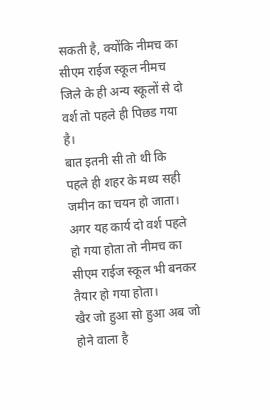सकती है, क्योंकि नीमच का सीएम राईज स्कूल नीमच जिले के ही अन्य स्कूलों से दो वर्श तो पहले ही पिछड गया है।
बात इतनी सी तो थी कि पहले ही शहर के मध्य सही जमीन का चयन हो जाता। अगर यह कार्य दो वर्श पहले हो गया होता तो नीमच का सीएम राईज स्कूल भी बनकर तैयार हो गया होता।
खैर जो हुआ सो हुआ अब जो होने वाला है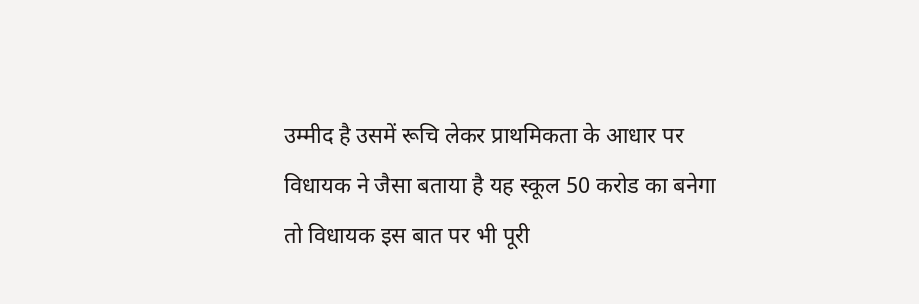उम्मीद है उसमें रूचि लेकर प्राथमिकता के आधार पर विधायक ने जैसा बताया है यह स्कूल 50 करोड का बनेगा तो विधायक इस बात पर भी पूरी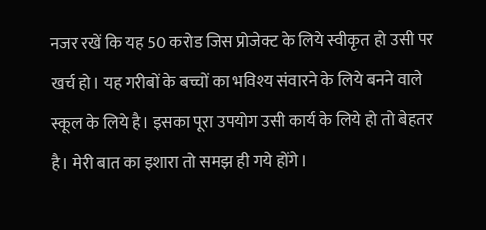नजर रखें कि यह 50 करोड जिस प्रोजेक्ट के लिये स्वीकृत हो उसी पर खर्च हो। यह गरीबों के बच्चों का भविश्य संवारने के लिये बनने वाले स्कूल के लिये है। इसका पूरा उपयोग उसी कार्य के लिये हो तो बेहतर है। मेरी बात का इशारा तो समझ ही गये होंगे।